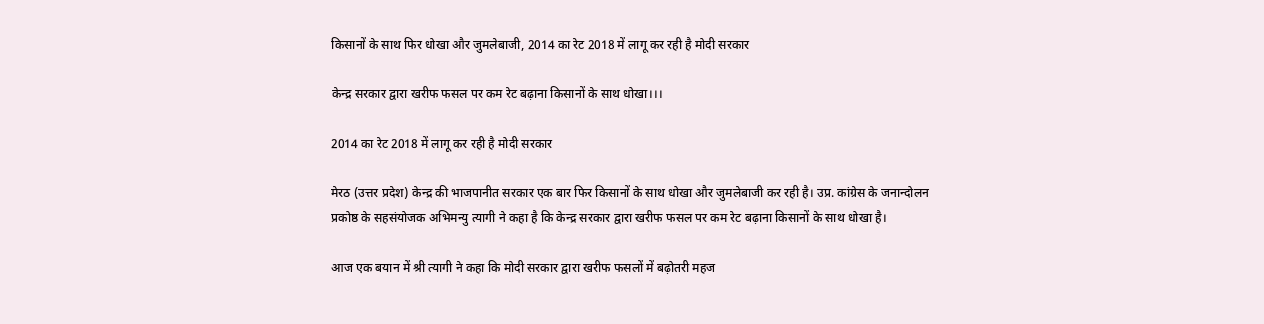किसानों के साथ फिर धोखा और जुमलेबाजी, 2014 का रेट 2018 में लागू कर रही है मोदी सरकार

केन्द्र सरकार द्वारा खरीफ फसल पर कम रेट बढ़ाना किसानों के साथ धोखा।।।

2014 का रेट 2018 में लागू कर रही है मोदी सरकार

मेरठ (उत्तर प्रदेश) केन्द्र की भाजपानीत सरकार एक बार फिर किसानों के साथ धोखा और जुमलेबाजी कर रही है। उप्र. कांग्रेस के जनान्दोलन प्रकोष्ठ के सहसंयोजक अभिमन्यु त्यागी ने कहा है कि केन्द्र सरकार द्वारा खरीफ फसल पर कम रेट बढ़ाना किसानों के साथ धोखा है।

आज एक बयान में श्री त्यागी ने कहा कि मोदी सरकार द्वारा खरीफ फसलों में बढ़ोतरी महज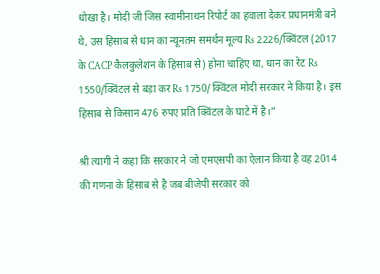धोखा है। मोदी जी जिस स्वामीनाथन रिपोर्ट का हवाला देकर प्रधानमंत्री बने थे, उस हिसाब से धान का न्यूनतम समर्थन मूल्य Rs 2226/क्विंटल (2017 के CACP कैलकुलेशन के हिसाब से) होना चाहिए था, धान का रेट Rs 1550/क्विंटल से बड़ा कर Rs 1750/क्विंटल मोदी सरकार ने किया है। इस हिसाब से किसान 476 रुपए प्रति क्विंटल के घाटे में है।"

श्री त्यागी ने कहा कि सरकार ने जो एमएसपी का ऐलान किया है वह 2014 की गणना के हिसाब से है जब बीजेपी सरकार को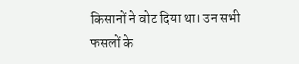किसानों ने वोट दिया था। उन सभी फसलों के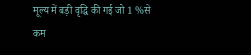मूल्य में बड़ी वृद्धि की गई जो 1 %से कम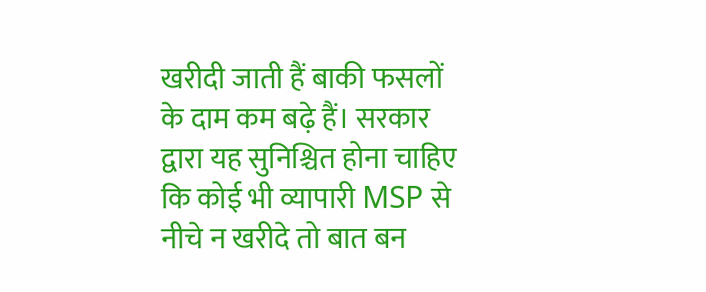खरीदी जाती हैं बाकी फसलों के दाम कम बढ़े हैं। सरकार द्वारा यह सुनिश्चित होना चाहिए कि कोई भी व्यापारी MSP से नीचे न खरीदे तो बात बन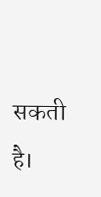सकती है।